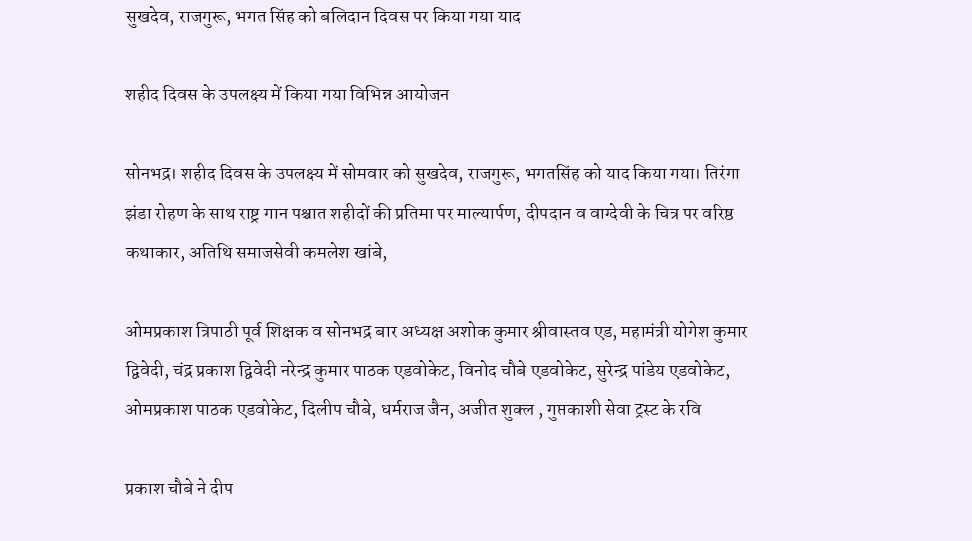सुखदेव, राजगुरू, भगत सिंह को बलिदान दिवस पर किया गया याद

शहीद दिवस के उपलक्ष्य में किया गया विभिन्न आयोजन

सोनभद्र। शहीद दिवस के उपलक्ष्य में सोमवार को सुखदेव, राजगुरू, भगतसिंह को याद किया गया। तिरंगा झंडा रोहण के साथ राष्ट्र गान पश्चात शहीदों की प्रतिमा पर माल्यार्पण, दीपदान व वाग्देवी के चित्र पर वरिष्ठ कथाकार, अतिथि समाजसेवी कमलेश खांबे,

ओमप्रकाश त्रिपाठी पूर्व शिक्षक व सोनभद्र बार अध्यक्ष अशोक कुमार श्रीवास्तव एड, महामंत्री योगेश कुमार द्विवेदी, चंद्र प्रकाश द्विवेदी नरेन्द्र कुमार पाठक एडवोकेट, विनोद चौबे एडवोकेट, सुरेन्द्र पांडेय एडवोकेट, ओमप्रकाश पाठक एडवोकेट, दिलीप चौबे, धर्मराज जैन, अजीत शुक्ल , गुप्तकाशी सेवा ट्रस्ट के रवि

प्रकाश चौबे ने दीप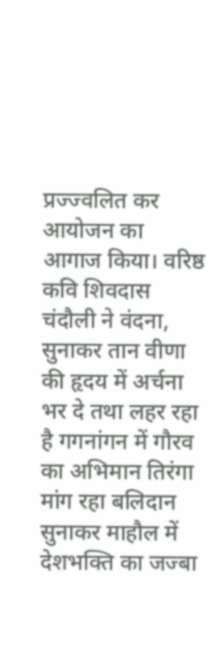प्रज्ज्वलित कर आयोजन का आगाज किया। वरिष्ठ कवि शिवदास चंदौली ने वंदना, सुनाकर तान वीणा की हृदय में अर्चना भर दे तथा लहर रहा है गगनांगन में गौरव का अभिमान तिरंगा मांग रहा बलिदान सुनाकर माहौल में देशभक्ति का जज्बा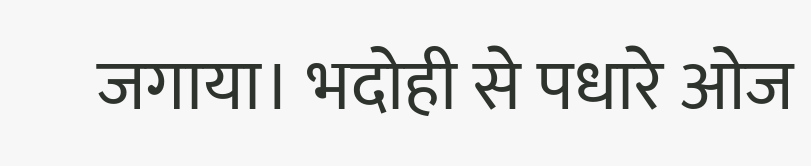जगाया। भदोही से पधारे ओज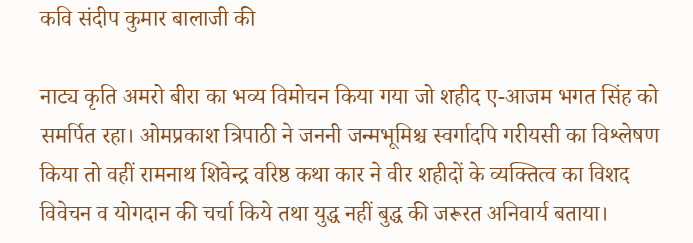कवि संदीप कुमार बालाजी की

नाट्य कृति अमरो बीरा का भव्य विमोचन किया गया जो शहीद ए-आजम भगत सिंह को समर्पित रहा। ओमप्रकाश त्रिपाठी ने जननी जन्मभूमिश्च स्वर्गादपि गरीयसी का विश्लेषण किया तो वहीं रामनाथ शिवेन्द्र वरिष्ठ कथा कार ने वीर शहीदों के व्यक्तित्व का विशद विवेचन व योगदान की चर्चा किये तथा युद्ध नहीं बुद्ध की जरूरत अनिवार्य बताया।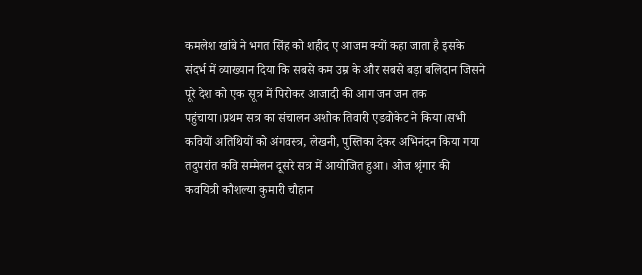कमलेश खांबे ने भगत सिंह को शहीद ए आजम क्यों कहा जाता है इसके संदर्भ में व्याख्यान दिया कि सबसे कम उम्र के और सबसे बड़ा बलिदान जिसने पूरे देश को एक सूत्र में पिरोकर आजादी की आग जन जन तक पहुंचाया।प्रथम सत्र का संचालन अशोक तिवारी एडवोकेट ने किया।सभी कवियों अतिथियों को अंगवस्त्र, लेखनी, पुस्तिका देकर अभिनंदन किया गया तदुपरांत कवि सम्मेलन दूसरे सत्र में आयोजित हुआ। ओज श्रृंगार की कवयित्री कौशल्या कुमारी चौहान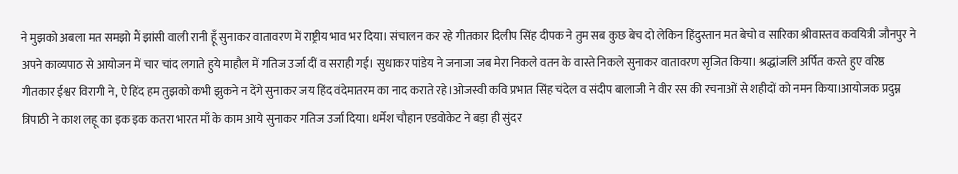ने मुझको अबला मत समझो मैं झांसी वाली रानी हूँ सुनाकर वातावरण में राष्ट्रीय भाव भर दिया। संचालन कर रहे गीतकार दिलीप सिंह दीपक ने तुम सब कुछ बेच दो लेकिन हिंदुस्तान मत बेचो व सारिका श्रीवास्तव कवयित्री जौनपुर ने अपने काव्यपाठ से आयोजन में चार चांद लगाते हुये माहौल में गतिज उर्जा दीं व सराही गई। सुधाकर पांडेय ने जनाजा जब मेरा निकले वतन के वास्ते निकले सुनाकर वातावरण सृजित किया। श्रद्धांजलि अर्पित करते हुए वरिष्ठ गीतकार ईश्वर विरागी ने, ऐ हिंद हम तुझको कभी झुकने न देंगे सुनाकर जय हिंद वंदेमातरम का नाद कराते रहे।ओजस्वी कवि प्रभात सिंह चंदेल व संदीप बालाजी ने वीर रस की रचनाओं से शहीदों को नमन किया।आयोजक प्रदुम्न त्रिपाठी ने काश लहू का इक इक कतरा भारत माँ के काम आये सुनाकर गतिज उर्जा दिया। धर्मेश चौहान एडवोकेट ने बड़ा ही सुंदर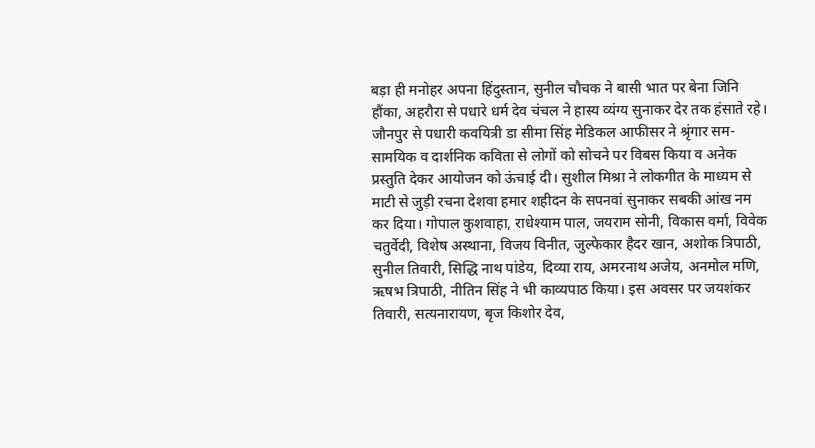बड़ा ही मनोहर अपना हिंदुस्तान, सुनील चौचक ने बासी भात पर बेना जिनि हौंका, अहरौरा से पधारे धर्म देव चंचल ने हास्य व्यंग्य सुनाकर देर तक हंसाते रहे। जौनपुर से पधारी कवयित्री डा सीमा सिंह मेडिकल आफीसर ने श्रृंगार सम- सामयिक व दार्शनिक कविता से लोगों को सोचने पर विबस किया व अनेक प्रस्तुति देकर आयोजन को ऊंचाई दी। सुशील मिश्रा ने लोकगीत के माध्यम से माटी से जुड़ी रचना देशवा हमार शहीदन के सपनवां सुनाकर सबकी आंख नम कर दिया। गोपाल कुशवाहा, राधेश्याम पाल, जयराम सोनी, विकास वर्मा, विवेक चतुर्वेदी, विशेष अस्थाना, विजय विनीत, जुल्फेकार हैदर खान, अशोक त्रिपाठी, सुनील तिवारी, सिद्धि नाथ पांडेय, दिव्या राय, अमरनाथ अजेय, अनमोल मणि, ऋषभ त्रिपाठी, नीतिन सिंह ने भी काव्यपाठ किया। इस अवसर पर जयशंकर तिवारी, सत्यनारायण, बृज किशोर देव,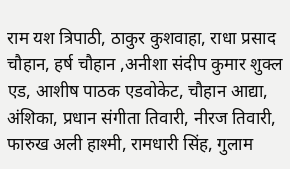राम यश त्रिपाठी, ठाकुर कुशवाहा, राधा प्रसाद चौहान, हर्ष चौहान ,अनीशा संदीप कुमार शुक्ल एड, आशीष पाठक एडवोकेट, चौहान आद्या, अंशिका, प्रधान संगीता तिवारी, नीरज तिवारी, फारुख अली हाश्मी, रामधारी सिंह, गुलाम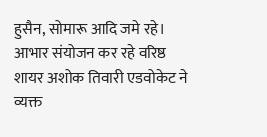हुसैन, सोमारू आदि जमे रहे। आभार संयोजन कर रहे वरिष्ठ शायर अशोक तिवारी एडवोकेट ने व्यक्त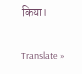किया।

Translate »